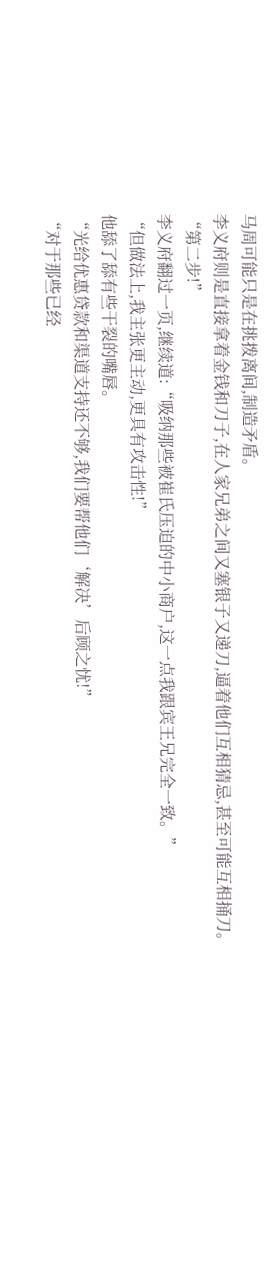马周可能只是在挑拨离间,制造矛盾。
李义府则是直接拿着金钱和刀子,在人家兄弟之间又塞银子又递刀,逼着他们互相猜忌,甚至可能互相捅刀。
“第二步!”
李义府翻过一页,继续道:“吸纳那些被崔氏压迫的中小商户,这一点我跟宾王兄完全一致。”
“但做法上,我主张更主动,更具有攻击性!”
他舔了舔有些干裂的嘴唇。
“光给优惠贷款和渠道支持还不够,我们要帮他们‘解决’后顾之忧!”
“对于那些已经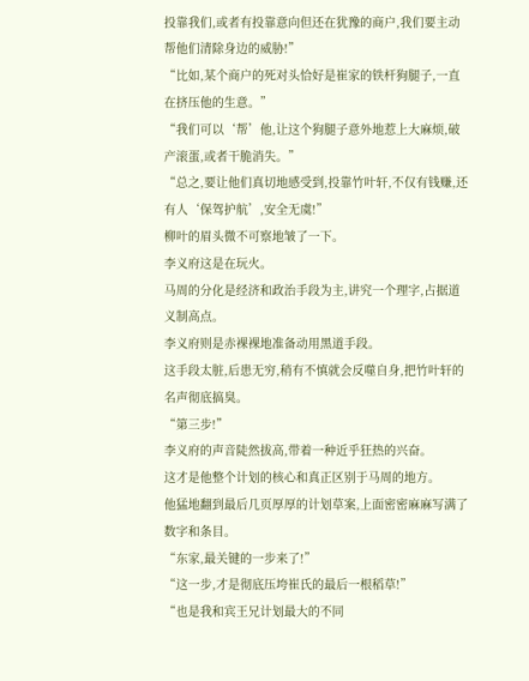投靠我们,或者有投靠意向但还在犹豫的商户,我们要主动帮他们清除身边的威胁!”
“比如,某个商户的死对头恰好是崔家的铁杆狗腿子,一直在挤压他的生意。”
“我们可以‘帮’他,让这个狗腿子意外地惹上大麻烦,破产滚蛋,或者干脆消失。”
“总之,要让他们真切地感受到,投靠竹叶轩,不仅有钱赚,还有人‘保驾护航’,安全无虞!”
柳叶的眉头微不可察地皱了一下。
李义府这是在玩火。
马周的分化是经济和政治手段为主,讲究一个理字,占据道义制高点。
李义府则是赤裸裸地准备动用黑道手段。
这手段太脏,后患无穷,稍有不慎就会反噬自身,把竹叶轩的名声彻底搞臭。
“第三步!”
李义府的声音陡然拔高,带着一种近乎狂热的兴奋。
这才是他整个计划的核心和真正区别于马周的地方。
他猛地翻到最后几页厚厚的计划草案,上面密密麻麻写满了数字和条目。
“东家,最关键的一步来了!”
“这一步,才是彻底压垮崔氏的最后一根稻草!”
“也是我和宾王兄计划最大的不同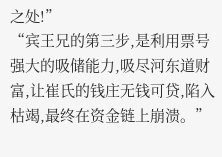之处!”
“宾王兄的第三步,是利用票号强大的吸储能力,吸尽河东道财富,让崔氏的钱庄无钱可贷,陷入枯竭,最终在资金链上崩溃。”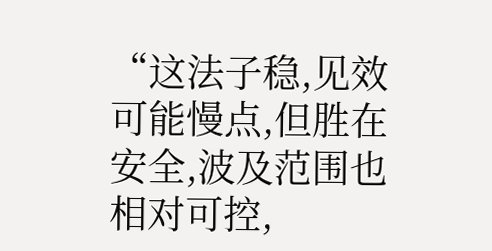“这法子稳,见效可能慢点,但胜在安全,波及范围也相对可控,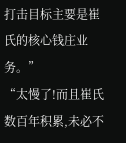打击目标主要是崔氏的核心钱庄业务。”
“太慢了!而且崔氏数百年积累,未必不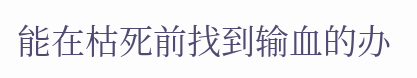能在枯死前找到输血的办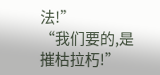法!”
“我们要的,是摧枯拉朽!”